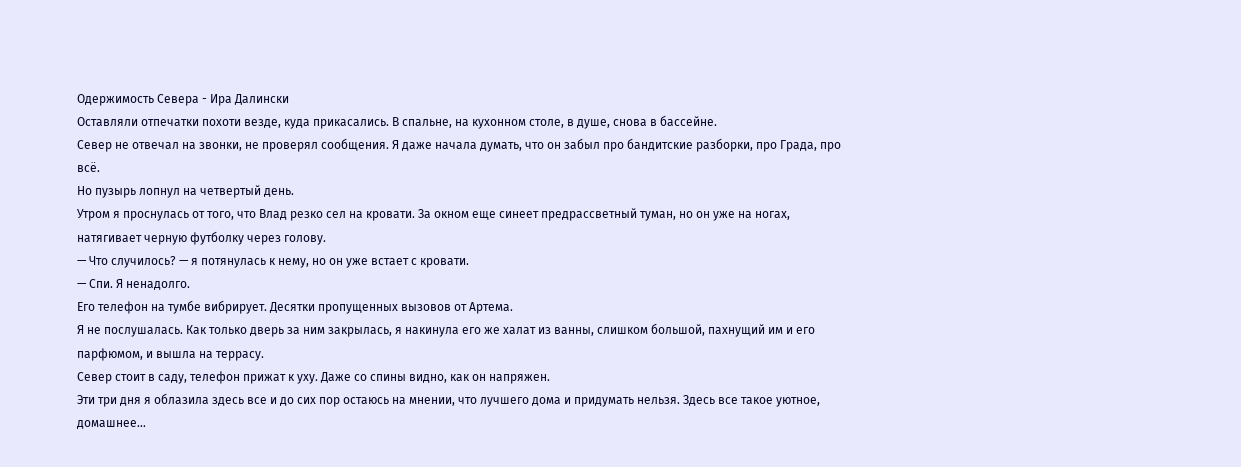Одержимость Севера - Ира Далински
Оставляли отпечатки похоти везде, куда прикасались. В спальне, на кухонном столе, в душе, снова в бассейне.
Север не отвечал на звонки, не проверял сообщения. Я даже начала думать, что он забыл про бандитские разборки, про Града, про всё.
Но пузырь лопнул на четвертый день.
Утром я проснулась от того, что Влад резко сел на кровати. За окном еще синеет предрассветный туман, но он уже на ногах, натягивает черную футболку через голову.
— Что случилось? — я потянулась к нему, но он уже встает с кровати.
— Спи. Я ненадолго.
Его телефон на тумбе вибрирует. Десятки пропущенных вызовов от Артема.
Я не послушалась. Как только дверь за ним закрылась, я накинула его же халат из ванны, слишком большой, пахнущий им и его парфюмом, и вышла на террасу.
Север стоит в саду, телефон прижат к уху. Даже со спины видно, как он напряжен.
Эти три дня я облазила здесь все и до сих пор остаюсь на мнении, что лучшего дома и придумать нельзя. Здесь все такое уютное, домашнее…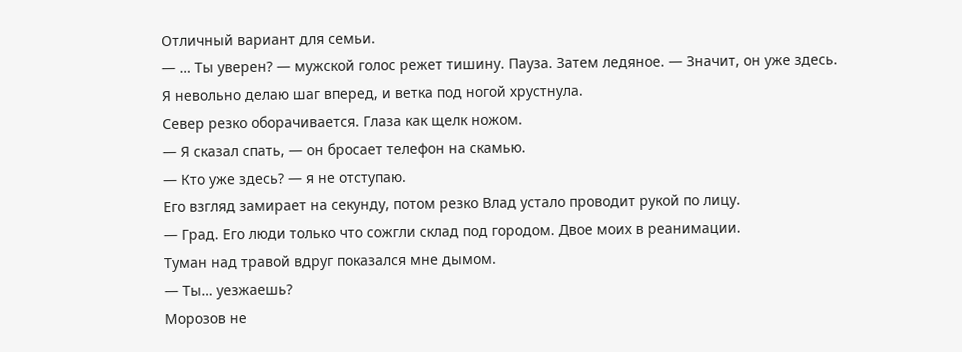Отличный вариант для семьи.
— … Ты уверен? — мужской голос режет тишину. Пауза. Затем ледяное. — Значит, он уже здесь.
Я невольно делаю шаг вперед, и ветка под ногой хрустнула.
Север резко оборачивается. Глаза как щелк ножом.
— Я сказал спать, — он бросает телефон на скамью.
— Кто уже здесь? — я не отступаю.
Его взгляд замирает на секунду, потом резко Влад устало проводит рукой по лицу.
— Град. Его люди только что сожгли склад под городом. Двое моих в реанимации.
Туман над травой вдруг показался мне дымом.
— Ты… уезжаешь?
Морозов не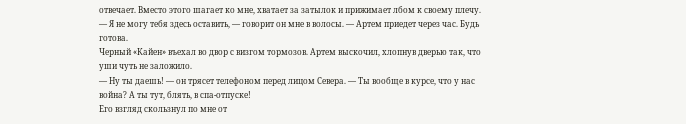отвечает. Вместо этого шагает ко мне, хватает за затылок и прижимает лбом к своему плечу.
— Я не могу тебя здесь оставить, — говорит он мне в волосы. — Артем приедет через час. Будь готова.
Черный «Кайен» въехал во двор с визгом тормозов. Артем выскочил, хлопнув дверью так, что уши чуть не заложило.
— Ну ты даешь! — он трясет телефоном перед лицом Севера. — Ты вообще в курсе, что у нас война? А ты тут, блять, в спа-отпуске!
Его взгляд скользнул по мне от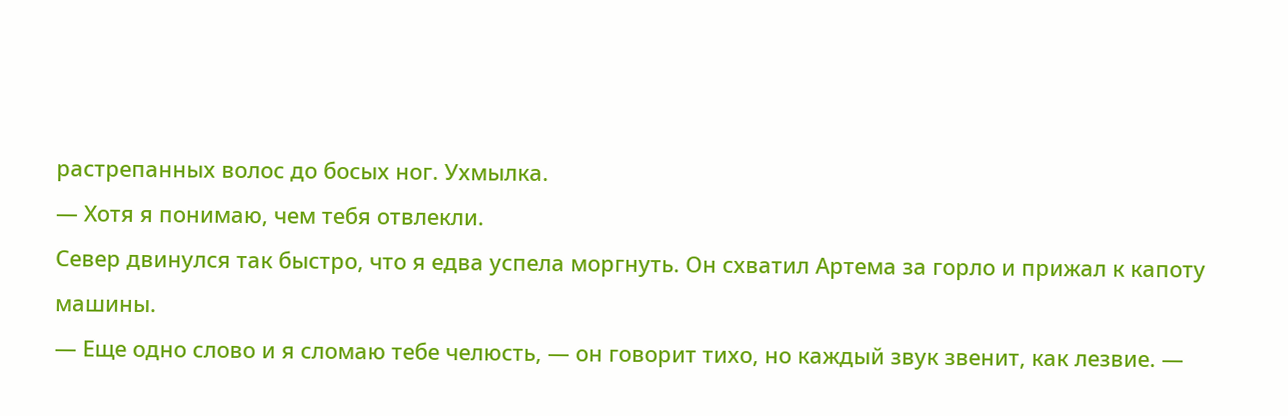растрепанных волос до босых ног. Ухмылка.
— Хотя я понимаю, чем тебя отвлекли.
Север двинулся так быстро, что я едва успела моргнуть. Он схватил Артема за горло и прижал к капоту машины.
— Еще одно слово и я сломаю тебе челюсть, — он говорит тихо, но каждый звук звенит, как лезвие. —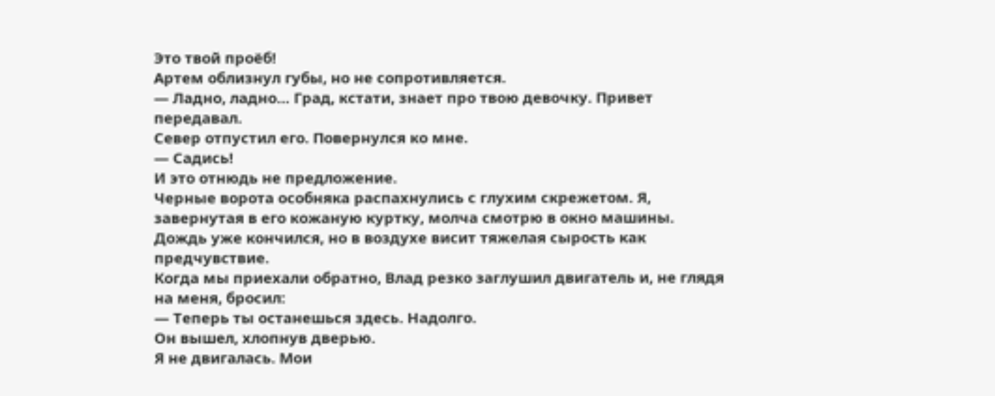Это твой проёб!
Артем облизнул губы, но не сопротивляется.
— Ладно, ладно… Град, кстати, знает про твою девочку. Привет передавал.
Север отпустил его. Повернулся ко мне.
— Садись!
И это отнюдь не предложение.
Черные ворота особняка распахнулись с глухим скрежетом. Я, завернутая в его кожаную куртку, молча смотрю в окно машины. Дождь уже кончился, но в воздухе висит тяжелая сырость как предчувствие.
Когда мы приехали обратно, Влад резко заглушил двигатель и, не глядя на меня, бросил:
— Теперь ты останешься здесь. Надолго.
Он вышел, хлопнув дверью.
Я не двигалась. Мои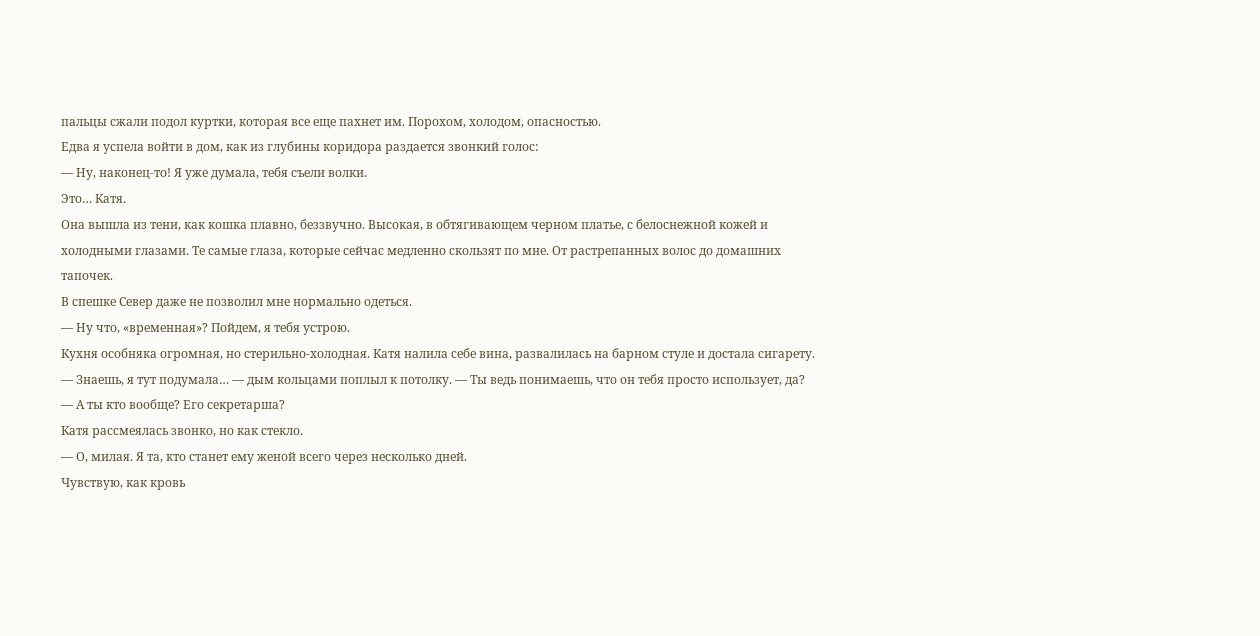пальцы сжали подол куртки, которая все еще пахнет им. Порохом, холодом, опасностью.
Едва я успела войти в дом, как из глубины коридора раздается звонкий голос:
— Ну, наконец-то! Я уже думала, тебя съели волки.
Это… Катя.
Она вышла из тени, как кошка плавно, беззвучно. Высокая, в обтягивающем черном платье, с белоснежной кожей и холодными глазами. Те самые глаза, которые сейчас медленно скользят по мне. От растрепанных волос до домашних тапочек.
В спешке Север даже не позволил мне нормально одеться.
— Ну что, «временная»? Пойдем, я тебя устрою.
Кухня особняка огромная, но стерильно-холодная. Катя налила себе вина, развалилась на барном стуле и достала сигарету.
— Знаешь, я тут подумала… — дым кольцами поплыл к потолку. — Ты ведь понимаешь, что он тебя просто использует, да?
— А ты кто вообще? Его секретарша?
Катя рассмеялась звонко, но как стекло.
— О, милая. Я та, кто станет ему женой всего через несколько дней.
Чувствую, как кровь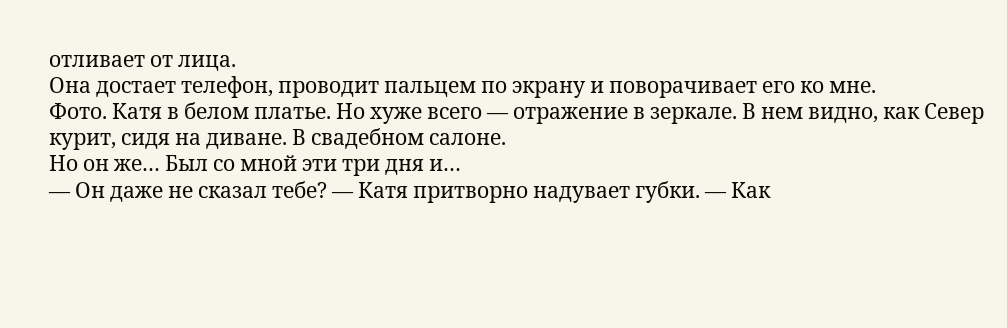отливает от лица.
Она достает телефон, проводит пальцем по экрану и поворачивает его ко мне.
Фото. Катя в белом платье. Но хуже всего — отражение в зеркале. В нем видно, как Север курит, сидя на диване. В свадебном салоне.
Но он же… Был со мной эти три дня и…
— Он даже не сказал тебе? — Катя притворно надувает губки. — Как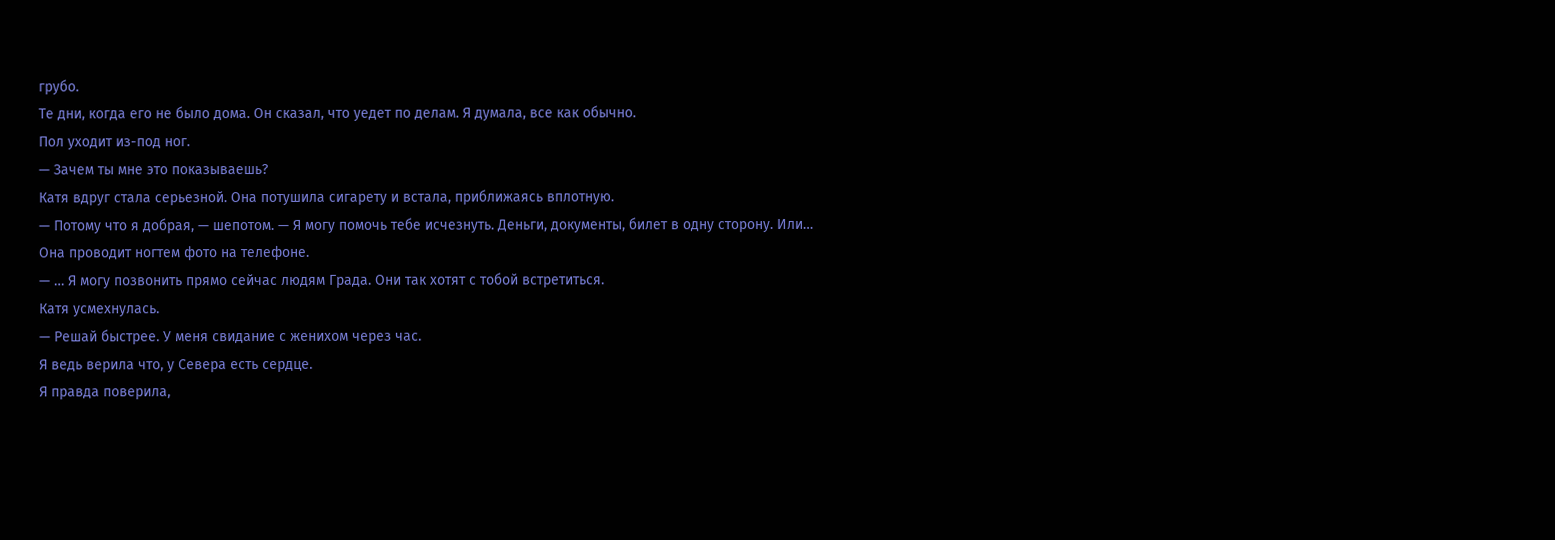грубо.
Те дни, когда его не было дома. Он сказал, что уедет по делам. Я думала, все как обычно.
Пол уходит из-под ног.
— Зачем ты мне это показываешь?
Катя вдруг стала серьезной. Она потушила сигарету и встала, приближаясь вплотную.
— Потому что я добрая, — шепотом. — Я могу помочь тебе исчезнуть. Деньги, документы, билет в одну сторону. Или…
Она проводит ногтем фото на телефоне.
— … Я могу позвонить прямо сейчас людям Града. Они так хотят с тобой встретиться.
Катя усмехнулась.
— Решай быстрее. У меня свидание с женихом через час.
Я ведь верила что, у Севера есть сердце.
Я правда поверила,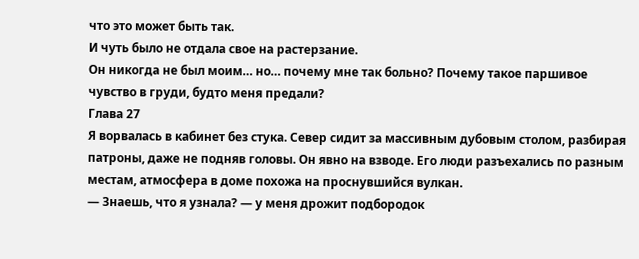что это может быть так.
И чуть было не отдала свое на растерзание.
Он никогда не был моим… но… почему мне так больно? Почему такое паршивое чувство в груди, будто меня предали?
Глава 27
Я ворвалась в кабинет без стука. Север сидит за массивным дубовым столом, разбирая патроны, даже не подняв головы. Он явно на взводе. Его люди разъехались по разным местам, атмосфера в доме похожа на проснувшийся вулкан.
— Знаешь, что я узнала? — у меня дрожит подбородок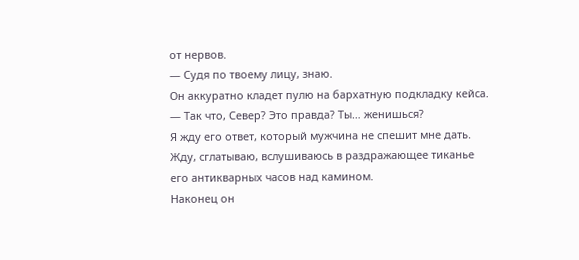от нервов.
— Судя по твоему лицу, знаю.
Он аккуратно кладет пулю на бархатную подкладку кейса.
— Так что, Север? Это правда? Ты… женишься?
Я жду его ответ, который мужчина не спешит мне дать. Жду, сглатываю, вслушиваюсь в раздражающее тиканье его антикварных часов над камином.
Наконец он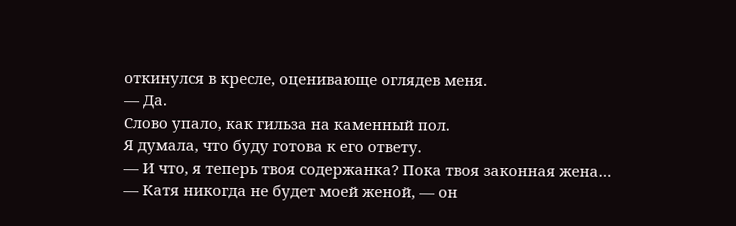откинулся в кресле, оценивающе оглядев меня.
— Да.
Слово упало, как гильза на каменный пол.
Я думала, что буду готова к его ответу.
— И что, я теперь твоя содержанка? Пока твоя законная жена…
— Катя никогда не будет моей женой, — он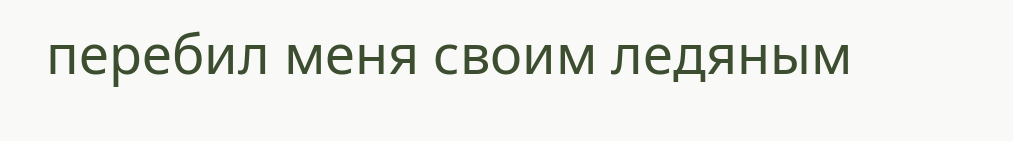перебил меня своим ледяным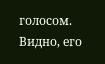голосом. Видно, его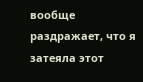вообще раздражает, что я затеяла этот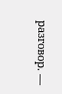разговор. —